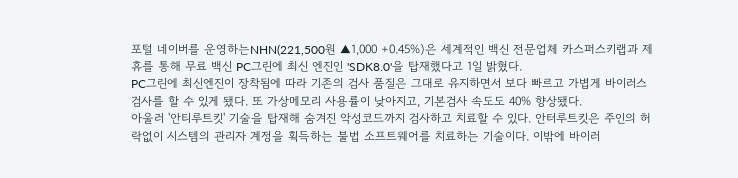포털 네이버를 운영하는NHN(221,500원 ▲1,000 +0.45%)은 세계적인 백신 전문업체 카스퍼스키랩과 제휴를 통해 무료 백신 PC그린에 최신 엔진인 'SDK8.0'을 탑재했다고 1일 밝혔다.
PC그린에 최신엔진이 장착됨에 따라 기존의 검사 품질은 그대로 유지하면서 보다 빠르고 가볍게 바이러스 검사를 할 수 있게 됐다. 또 가상메모리 사용률이 낮아지고, 기본검사 속도도 40% 향상됐다.
아울러 '안티루트킷' 기술을 탑재해 숨겨진 악성코드까지 검사하고 치료할 수 있다. 안터루트킷은 주인의 허락없이 시스템의 관리자 계정을 획득하는 불법 소프트웨어를 치료하는 기술이다. 이밖에 바이러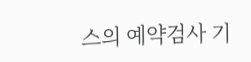스의 예약검사 기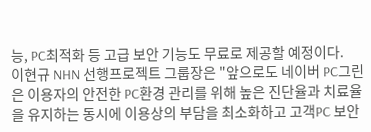능, PC최적화 등 고급 보안 기능도 무료로 제공할 예정이다.
이현규 NHN 선행프로젝트 그룹장은 "앞으로도 네이버 PC그린은 이용자의 안전한 PC환경 관리를 위해 높은 진단율과 치료율을 유지하는 동시에 이용상의 부담을 최소화하고 고객PC 보안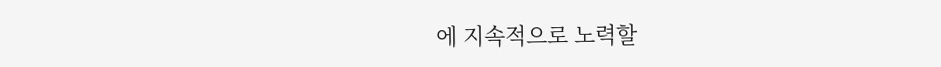에 지속적으로 노력할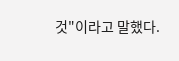것"이라고 말했다.